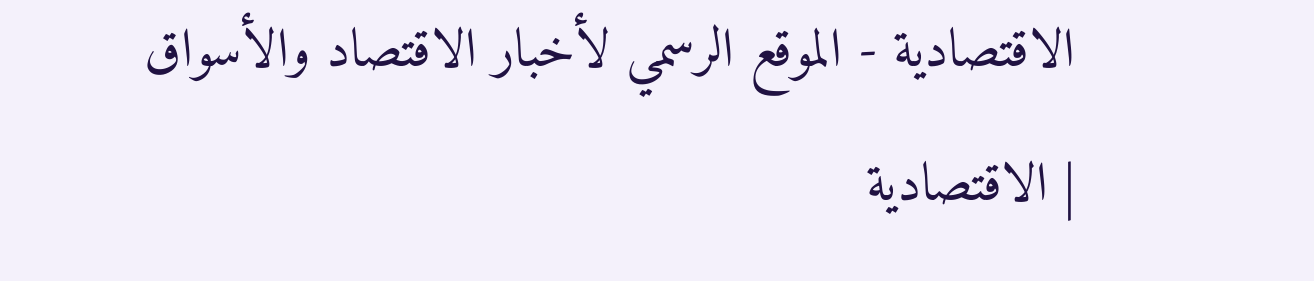الاقتصادية - الموقع الرسمي لأخبار الاقتصاد والأسواق | الاقتصادية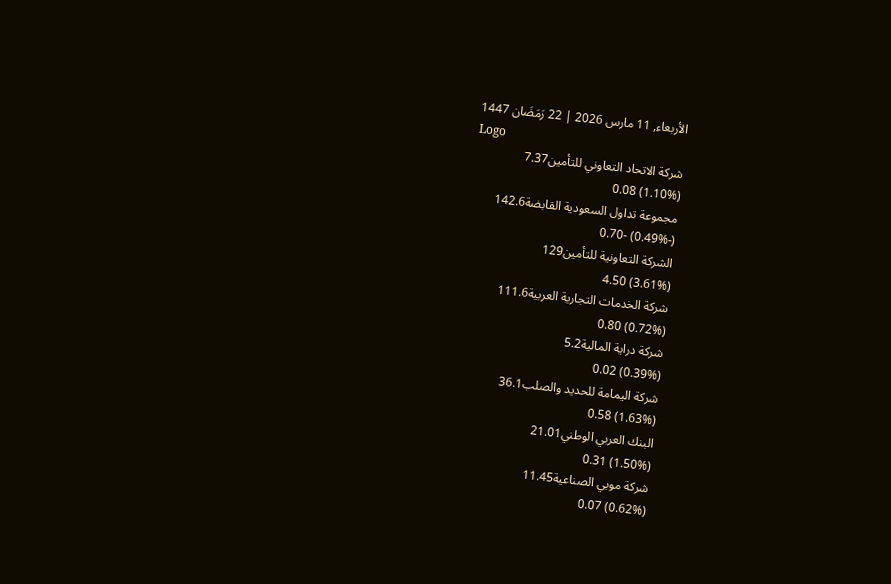الأربعاء, 11 مارس 2026 | 22 رَمَضَان 1447
Logo
شركة الاتحاد التعاوني للتأمين7.37
(1.10%) 0.08
مجموعة تداول السعودية القابضة142.6
(-0.49%) -0.70
الشركة التعاونية للتأمين129
(3.61%) 4.50
شركة الخدمات التجارية العربية111.6
(0.72%) 0.80
شركة دراية المالية5.2
(0.39%) 0.02
شركة اليمامة للحديد والصلب36.1
(1.63%) 0.58
البنك العربي الوطني21.01
(1.50%) 0.31
شركة موبي الصناعية11.45
(0.62%) 0.07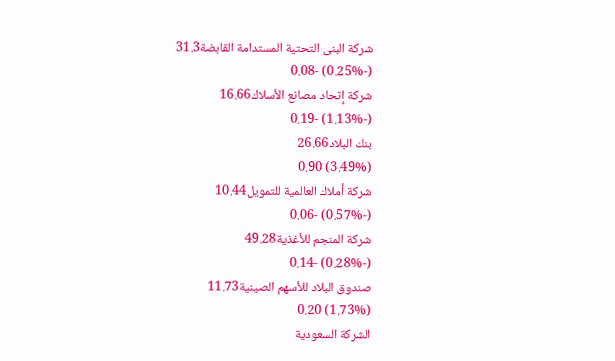شركة البنى التحتية المستدامة القابضة31.3
(-0.25%) -0.08
شركة إتحاد مصانع الأسلاك16.66
(-1.13%) -0.19
بنك البلاد26.66
(3.49%) 0.90
شركة أملاك العالمية للتمويل10.44
(-0.57%) -0.06
شركة المنجم للأغذية49.28
(-0.28%) -0.14
صندوق البلاد للأسهم الصينية11.73
(1.73%) 0.20
الشركة السعودية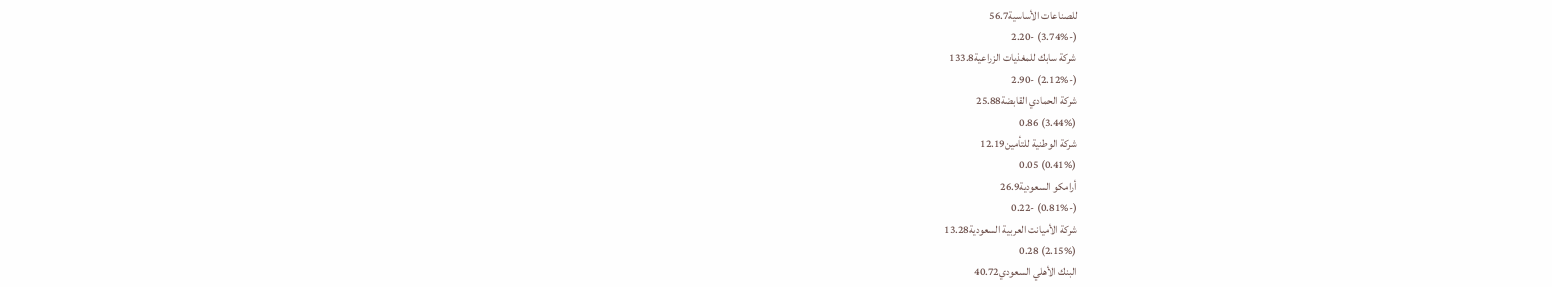للصناعات الأساسية56.7
(-3.74%) -2.20
شركة سابك للمغذيات الزراعية133.8
(-2.12%) -2.90
شركة الحمادي القابضة25.88
(3.44%) 0.86
شركة الوطنية للتأمين12.19
(0.41%) 0.05
أرامكو السعودية26.9
(-0.81%) -0.22
شركة الأميانت العربية السعودية13.28
(2.15%) 0.28
البنك الأهلي السعودي40.72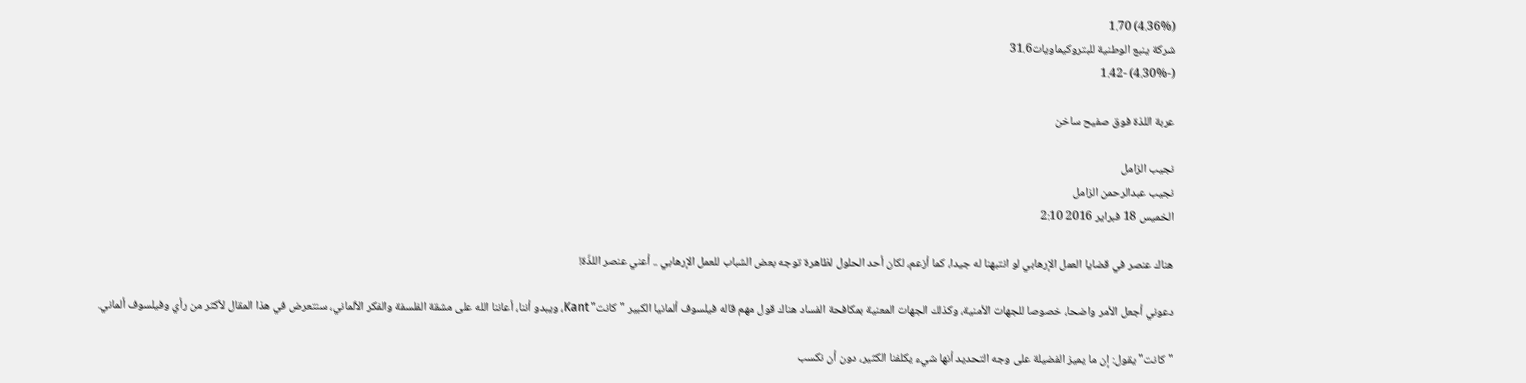(4.36%) 1.70
شركة ينبع الوطنية للبتروكيماويات31.6
(-4.30%) -1.42

عربة اللذة فوق صفيح ساخن

نجيب الزامل
نجيب عبدالرحمن الزامل
الخميس 18 فبراير 2016 2:10

هناك عنصر في قضايا العمل الإرهابي لو انتبهنا له جيدا، كما أزعم، لكان أحد الحلول لظاهرة توجه بعض الشباب للعمل الإرهابي .. أعني عنصر اللذّة!

دعوني أجعل الأمر واضحا، خصوصا للجهات الأمنية، وكذلك الجهات المعنية بمكافحة الفساد هناك قول مهم قاله فيلسوف ألمانيا الكبير "كانت" Kant، ويبدو أننا، أعاننا الله على مشقة الفلسفة والفكر الألماني، سنتعرض في هذا المقال لأكثر من رأي وفيلسوف ألماني.

"كانت" يقول: إن ما يميز الفضيلة على وجه التحديد أنها شيء يكلفنا الكثير، دون أن نكسب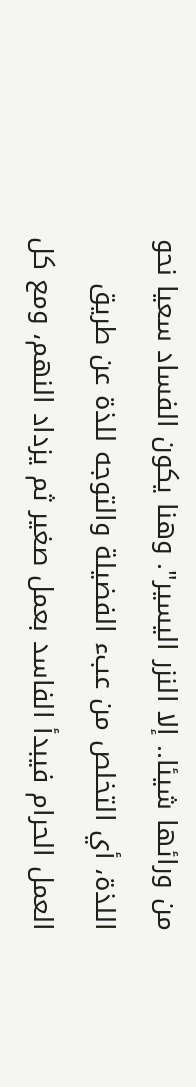من ورائها شيئا.. إلا النزر اليسير". وهنا يكون الفساد سعيا نحو اللذة، أي التخلص من عبء الفضيلة والتوجه للذة عن طريق العمل الحرام فيبدأ الفاسد بعمل صغير ثم يزداد النهم، ومع كل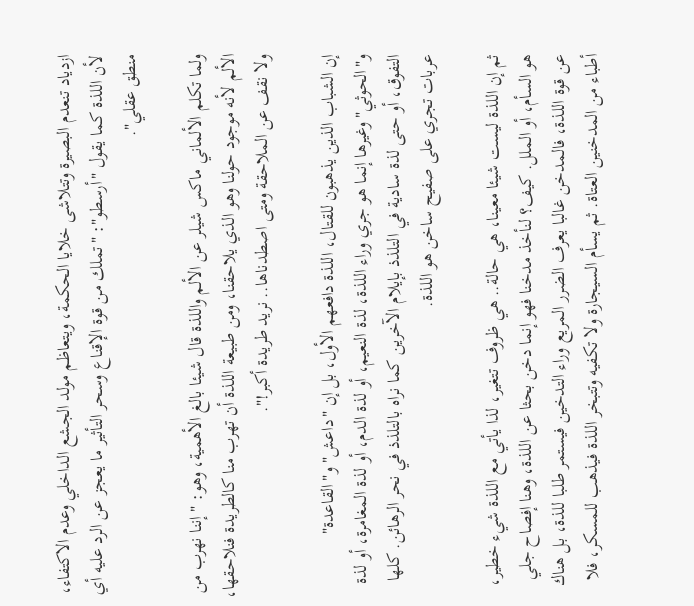ازدياد تنعدم البصيرة وتتلاشى خلايا الحكمة، ويتعاظم مولد الجشع الداخلي وعدم الاكتفاء، لأن اللذة كما يقول "أرسطو": "تملك من قوة الإقناع وسحر التأثير ما يعجز عن الرد عليه أي منطق عقلي".

ولما تكلم الألماني ماكس شيلر عن الألم واللذة قال شيئا بالغ الأهمية، وهو: "إننا نهرب من الألم لأنه موجود حولنا وهو الذي يلاحقنا، ومن طبيعة اللذة أن تهرب منا كالطريدة فنلاحقها، ولا نقف عن الملاحقة ومتى اصطدناها.. نريد طريدة أكبر!".

إن الشباب الذين يذهبون للقتال، اللذة دافعهم الأول، بل إن "داعش" و"القاعدة" و"الحوثي" وغيرها إنما هو جري وراء اللذة، لذة النعيم، أو لذة الدم، أو لذة المغامرة، أو لذة التفوق، أو حتى لذة سادية في التلذذ بإيلام الآخرين كما نراه بالتلذذ في نحر الرهائن. كلها عربات تجري على صفيح ساخن هو اللذة.

ثم إن اللذة ليست شيئا معينا، هي حالة.. هي ظروف تتغير، لذا يأتي مع اللذة شيء خطير، هو السأم، أو الملل. كيف؟ لنأخذ مدخنا فهو إنما دخن بحثا عن اللذة، وهنا إفصاح جلي عن قوة اللذة، فالمدخن غالبا يعرف الضرر المريع وراء التدخين فيستمر طلبا للذة، بل هناك أطباء من المدخنين العتاة. ثم يسأم السيجارة ولا تكفيه وتتبخر اللذة فيذهب للمسكر، فلا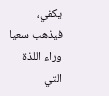يكفي، فيذهب سعيا وراء اللذة التي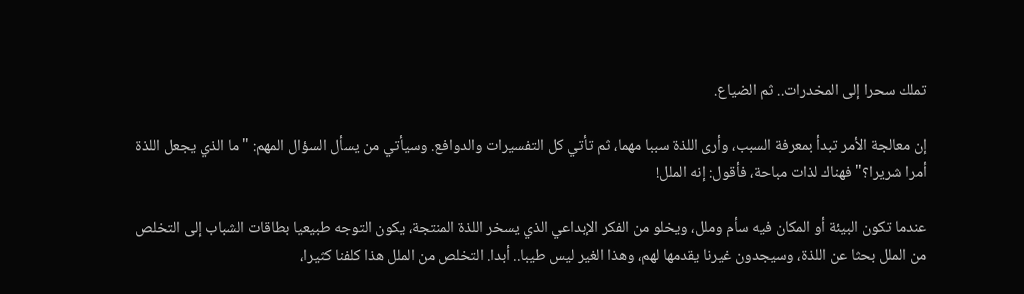تملك سحرا إلى المخدرات.. ثم الضياع.

إن معالجة الأمر تبدأ بمعرفة السبب، وأرى اللذة سببا مهما، ثم تأتي كل التفسيرات والدوافع. وسيأتي من يسأل السؤال المهم: "ما الذي يجعل اللذة أمرا شريرا؟" فهناك لذات مباحة، فأقول: إنه الملل!

عندما تكون البيئة أو المكان فيه سأم وملل، ويخلو من الفكر الإبداعي الذي يسخر اللذة المنتجة، يكون التوجه طبيعيا بطاقات الشباب إلى التخلص من الملل بحثا عن اللذة، وسيجدون غيرنا يقدمها لهم، وهذا الغير ليس طيبا.. أبدا. التخلص من الملل هذا كلفنا كثيرا،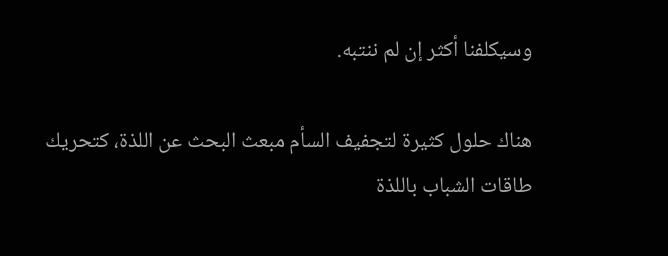وسيكلفنا أكثر إن لم ننتبه.

هناك حلول كثيرة لتجفيف السأم مبعث البحث عن اللذة، كتحريك طاقات الشباب باللذة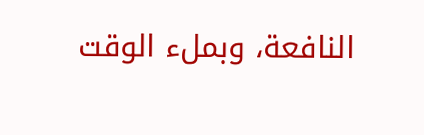النافعة، وبملء الوقت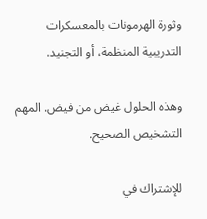وثورة الهرمونات بالمعسكرات التدريبية المنظمة، أو التجنيد.

وهذه الحلول غيض من فيض. المهم التشخيص الصحيح.

للإشتراك في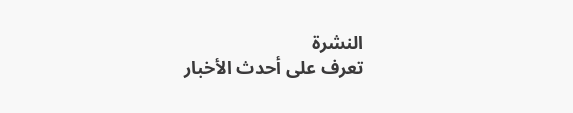النشرة
تعرف على أحدث الأخبار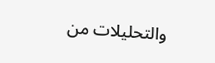والتحليلات من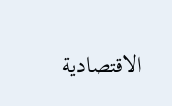الاقتصادية